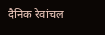दैनिक रेवांचल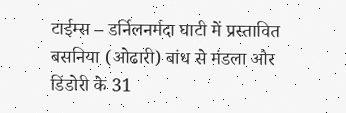टाईम्स – डर्निलनर्मदा घाटी में प्रस्तावित बसनिया (ओढारी) बांध से मंडला और डिंडोरी के 31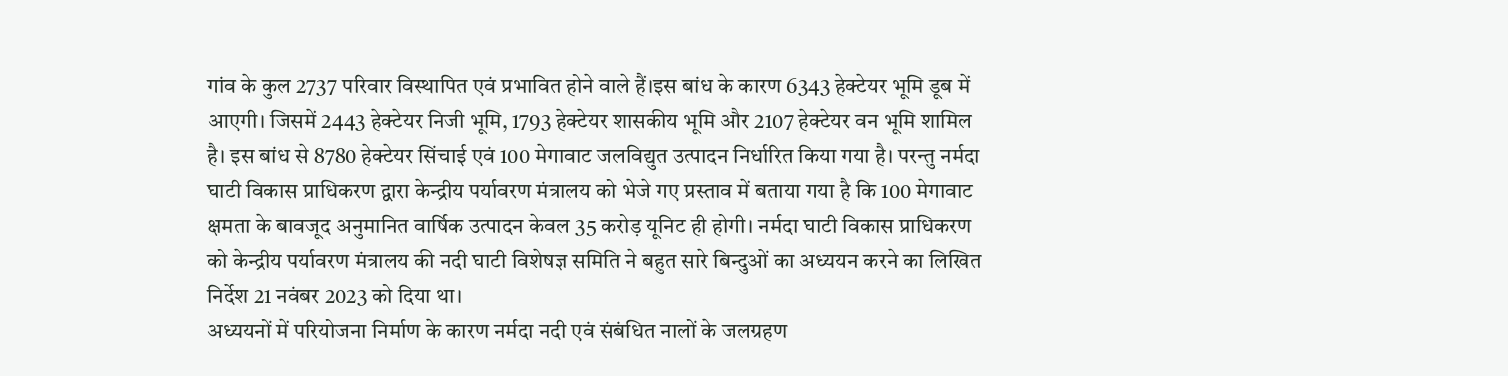गांव के कुल 2737 परिवार विस्थापित एवं प्रभावित होने वाले हैं।इस बांध के कारण 6343 हेक्टेयर भूमि डूब में आएगी। जिसमें 2443 हेक्टेयर निजी भूमि, 1793 हेक्टेयर शासकीय भूमि और 2107 हेक्टेयर वन भूमि शामिल है। इस बांध से 8780 हेक्टेयर सिंचाई एवं 100 मेगावाट जलविद्युत उत्पादन निर्धारित किया गया है। परन्तु नर्मदा घाटी विकास प्राधिकरण द्वारा केन्द्रीय पर्यावरण मंत्रालय को भेजे गए प्रस्ताव में बताया गया है कि 100 मेगावाट क्षमता के बावजूद अनुमानित वार्षिक उत्पादन केवल 35 करोड़ यूनिट ही होगी। नर्मदा घाटी विकास प्राधिकरण को केन्द्रीय पर्यावरण मंत्रालय की नदी घाटी विशेषज्ञ समिति ने बहुत सारे बिन्दुओं का अध्ययन करने का लिखित निर्देश 21 नवंबर 2023 को दिया था।
अध्ययनों में परियोजना निर्माण के कारण नर्मदा नदी एवं संबंधित नालों के जलग्रहण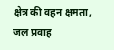क्षेत्र की वहन क्षमता, जल प्रवाह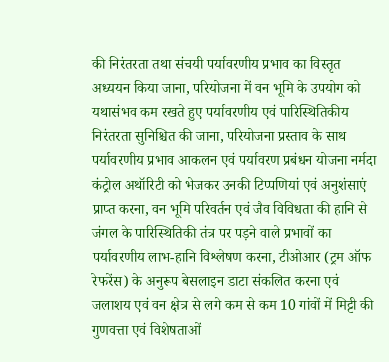की निरंतरता तथा संचयी पर्यावरणीय प्रभाव का विस्तृत अध्ययन किया जाना, परियोजना में वन भूमि के उपयोग को यथासंभव कम रखते हुए पर्यावरणीय एवं पारिस्थितिकीय निरंतरता सुनिश्चित की जाना, परियोजना प्रस्ताव के साथ पर्यावरणीय प्रभाव आकलन एवं पर्यावरण प्रबंधन योजना नर्मदा कंट्रोल अथॉरिटी को भेजकर उनकी टिप्पणियां एवं अनुशंसाएं प्राप्त करना, वन भूमि परिवर्तन एवं जैव विविधता की हानि से जंगल के पारिस्थितिकी तंत्र पर पड़ने वाले प्रभावों का पर्यावरणीय लाभ-हानि विश्लेषण करना, टीओआर (ट्रम ऑफ रेफरेंस) के अनुरूप बेसलाइन डाटा संकलित करना एवं जलाशय एवं वन क्षेत्र से लगे कम से कम 10 गांवों में मिट्टी की गुणवत्ता एवं विशेषताओं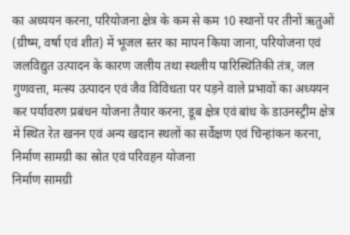का अध्ययन करना, परियोजना क्षेत्र के कम से कम 10 स्थानों पर तीनों ऋतुओं (ग्रीष्म, वर्षा एवं शीत) में भूजल स्तर का मापन किया जाना, परियोजना एवं जलविद्युत उत्पादन के कारण जलीय तथा स्थलीय पारिस्थितिकी तंत्र, जल गुणवत्ता, मत्स्य उत्पादन एवं जैव विविधता पर पड़ने वाले प्रभावों का अध्ययन कर पर्यावरण प्रबंधन योजना तैयार करना, डूब क्षेत्र एवं बांध के डाउनस्ट्रीम क्षेत्र में स्थित रेत खनन एवं अन्य खदान स्थलों का सर्वेक्षण एवं चिन्हांकन करना, निर्माण सामग्री का स्रोत एवं परिवहन योजना
निर्माण सामग्री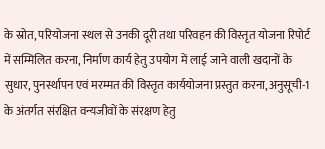के स्रोत, परियोजना स्थल से उनकी दूरी तथा परिवहन की विस्तृत योजना रिपोर्ट में सम्मिलित करना, निर्माण कार्य हेतु उपयोग में लाई जाने वाली खदानों के सुधार, पुनर्स्थापन एवं मरम्मत की विस्तृत कार्ययोजना प्रस्तुत करना,अनुसूची-1 के अंतर्गत संरक्षित वन्यजीवों के संरक्षण हेतु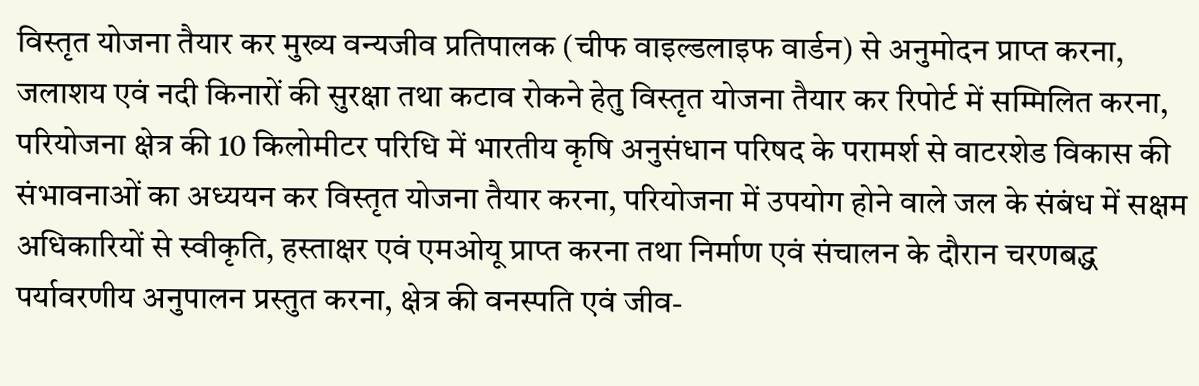विस्तृत योजना तैयार कर मुख्य वन्यजीव प्रतिपालक (चीफ वाइल्डलाइफ वार्डन) से अनुमोदन प्राप्त करना,
जलाशय एवं नदी किनारों की सुरक्षा तथा कटाव रोकने हेतु विस्तृत योजना तैयार कर रिपोर्ट में सम्मिलित करना, परियोजना क्षेत्र की 10 किलोमीटर परिधि में भारतीय कृषि अनुसंधान परिषद के परामर्श से वाटरशेड विकास की संभावनाओं का अध्ययन कर विस्तृत योजना तैयार करना, परियोजना में उपयोग होने वाले जल के संबंध में सक्षम अधिकारियों से स्वीकृति, हस्ताक्षर एवं एमओयू प्राप्त करना तथा निर्माण एवं संचालन के दौरान चरणबद्ध पर्यावरणीय अनुपालन प्रस्तुत करना, क्षेत्र की वनस्पति एवं जीव-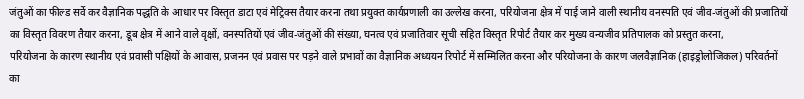जंतुओं का फील्ड सर्वे कर वैज्ञानिक पद्धति के आधार पर विस्तृत डाटा एवं मेट्रिक्स तैयार करना तथा प्रयुक्त कार्यप्रणाली का उल्लेख करना, परियोजना क्षेत्र में पाई जाने वाली स्थानीय वनस्पति एवं जीव-जंतुओं की प्रजातियों का विस्तृत विवरण तैयार करना, डूब क्षेत्र में आने वाले वृक्षों, वनस्पतियों एवं जीव-जंतुओं की संख्या, घनत्व एवं प्रजातिवार सूची सहित विस्तृत रिपोर्ट तैयार कर मुख्य वन्यजीव प्रतिपालक को प्रस्तुत करना,
परियोजना के कारण स्थानीय एवं प्रवासी पक्षियों के आवास, प्रजनन एवं प्रवास पर पड़ने वाले प्रभावों का वैज्ञानिक अध्ययन रिपोर्ट में सम्मिलित करना और परियोजना के कारण जलवैज्ञानिक (हाइड्रोलोजिकल) परिवर्तनों का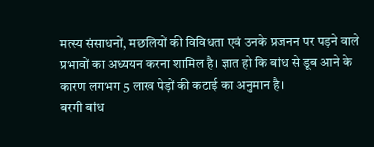मत्स्य संसाधनों, मछलियों की विविधता एवं उनके प्रजनन पर पड़ने वाले प्रभावों का अध्ययन करना शामिल है। ज्ञात हो कि बांध से डूब आने के कारण लगभग 5 लाख पेड़ों की कटाई का अनुमान है।
बरगी बांध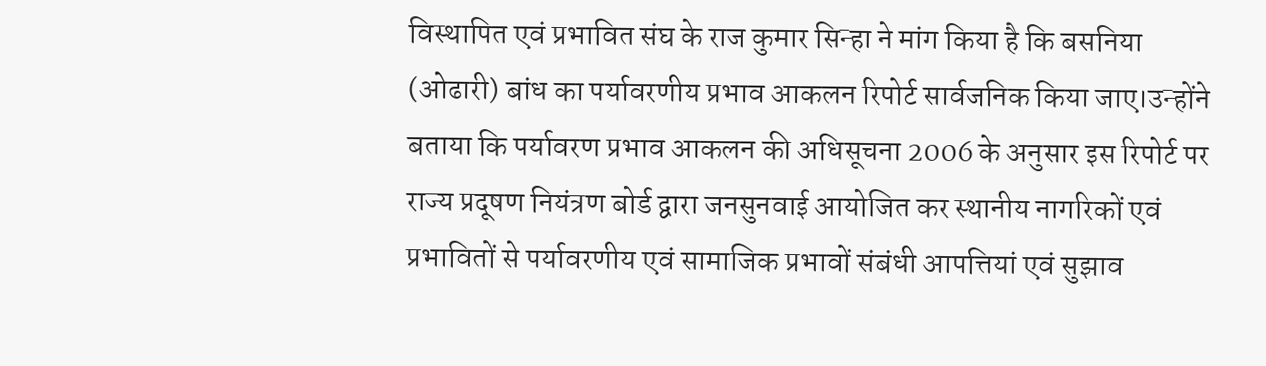विस्थापित एवं प्रभावित संघ के राज कुमार सिन्हा ने मांग किया है कि बसनिया (ओढारी) बांध का पर्यावरणीय प्रभाव आकलन रिपोर्ट सार्वजनिक किया जाए।उन्होंने बताया कि पर्यावरण प्रभाव आकलन की अधिसूचना 2006 के अनुसार इस रिपोर्ट पर राज्य प्रदूषण नियंत्रण बोर्ड द्वारा जनसुनवाई आयोजित कर स्थानीय नागरिकों एवं प्रभावितों से पर्यावरणीय एवं सामाजिक प्रभावों संबंधी आपत्तियां एवं सुझाव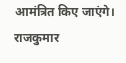आमंत्रित किए जाएंगे।
राजकुमार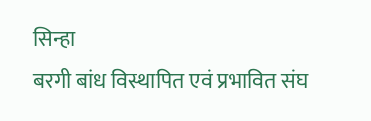सिन्हा
बरगी बांध विस्थापित एवं प्रभावित संघ